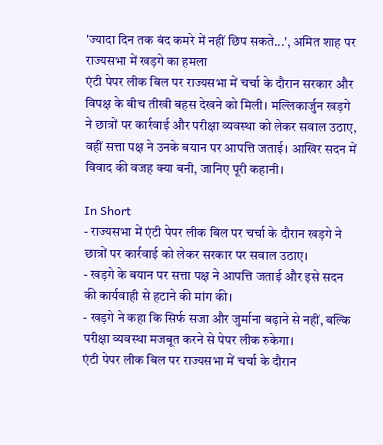'ज्यादा दिन तक बंद कमरे में नहीं छिप सकते...', अमित शाह पर राज्यसभा में खड़गे का हमला
एंटी पेपर लीक बिल पर राज्यसभा में चर्चा के दौरान सरकार और विपक्ष के बीच तीखी बहस देखने को मिली। मल्लिकार्जुन खड़गे ने छात्रों पर कार्रवाई और परीक्षा व्यवस्था को लेकर सवाल उठाए, वहीं सत्ता पक्ष ने उनके बयान पर आपत्ति जताई। आखिर सदन में विवाद की वजह क्या बनी, जानिए पूरी कहानी।

In Short
- राज्यसभा में एंटी पेपर लीक बिल पर चर्चा के दौरान खड़गे ने छात्रों पर कार्रवाई को लेकर सरकार पर सवाल उठाए।
- खड़गे के बयान पर सत्ता पक्ष ने आपत्ति जताई और इसे सदन की कार्यवाही से हटाने की मांग की।
- खड़गे ने कहा कि सिर्फ सजा और जुर्माना बढ़ाने से नहीं, बल्कि परीक्षा व्यवस्था मजबूत करने से पेपर लीक रुकेगा।
एंटी पेपर लीक बिल पर राज्यसभा में चर्चा के दौरान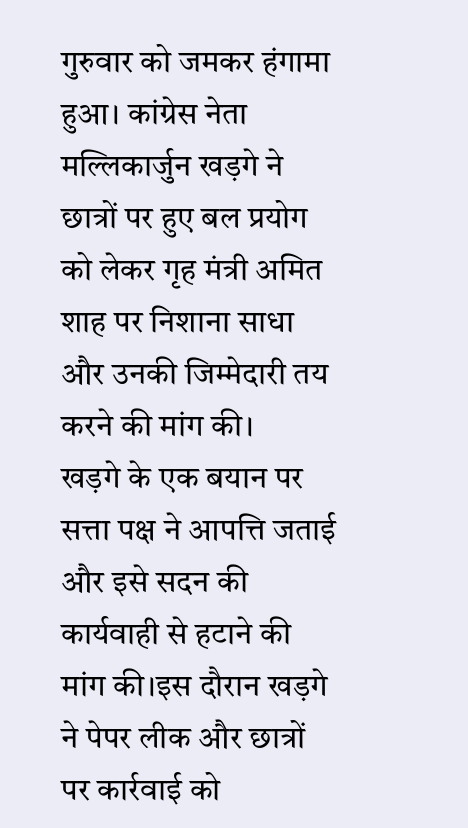गुरुवार को जमकर हंगामा हुआ। कांग्रेस नेता मल्लिकार्जुन खड़गे ने छात्रों पर हुए बल प्रयोग को लेकर गृह मंत्री अमित शाह पर निशाना साधा और उनकी जिम्मेदारी तय करने की मांग की।
खड़गे के एक बयान पर सत्ता पक्ष ने आपत्ति जताई और इसे सदन की कार्यवाही से हटाने की मांग की।इस दौरान खड़गे ने पेपर लीक और छात्रों पर कार्रवाई को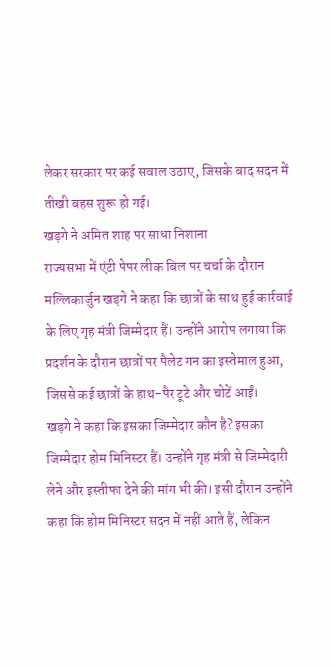लेकर सरकार पर कई सवाल उठाए, जिसके बाद सदन में तीखी बहस शुरू हो गई।
खड़गे ने अमित शाह पर साधा निशाना
राज्यसभा में एंटी पेपर लीक बिल पर चर्चा के दौरान मल्लिकार्जुन खड़गे ने कहा कि छात्रों के साथ हुई कार्रवाई के लिए गृह मंत्री जिम्मेदार हैं। उन्होंने आरोप लगाया कि प्रदर्शन के दौरान छात्रों पर पैलेट गन का इस्तेमाल हुआ, जिससे कई छात्रों के हाथ-पैर टूटे और चोटें आईं।
खड़गे ने कहा कि इसका जिम्मेदार कौन है? इसका जिम्मेदार होम मिनिस्टर हैं। उन्होंने गृह मंत्री से जिम्मेदारी लेने और इस्तीफा देने की मांग भी की। इसी दौरान उन्होंने कहा कि होम मिनिस्टर सदन में नहीं आते हैं, लेकिन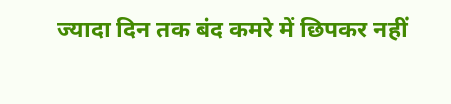ज्यादा दिन तक बंद कमरे में छिपकर नहीं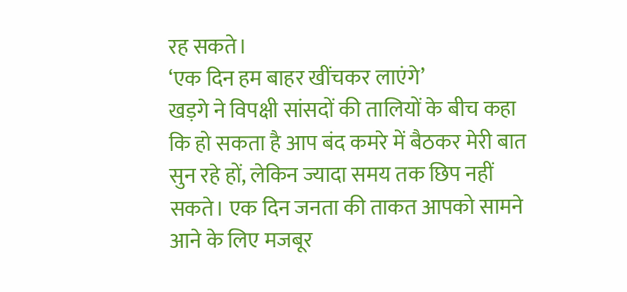रह सकते।
‘एक दिन हम बाहर खींचकर लाएंगे’
खड़गे ने विपक्षी सांसदों की तालियों के बीच कहा कि हो सकता है आप बंद कमरे में बैठकर मेरी बात सुन रहे हों, लेकिन ज्यादा समय तक छिप नहीं सकते। एक दिन जनता की ताकत आपको सामने आने के लिए मजबूर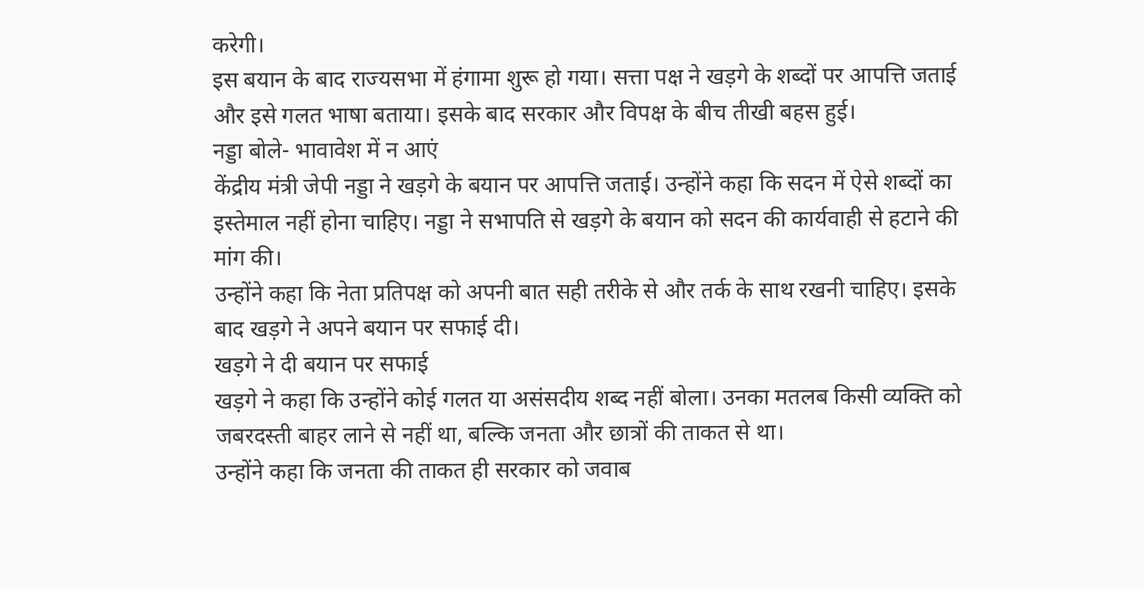करेगी।
इस बयान के बाद राज्यसभा में हंगामा शुरू हो गया। सत्ता पक्ष ने खड़गे के शब्दों पर आपत्ति जताई और इसे गलत भाषा बताया। इसके बाद सरकार और विपक्ष के बीच तीखी बहस हुई।
नड्डा बोले- भावावेश में न आएं
केंद्रीय मंत्री जेपी नड्डा ने खड़गे के बयान पर आपत्ति जताई। उन्होंने कहा कि सदन में ऐसे शब्दों का इस्तेमाल नहीं होना चाहिए। नड्डा ने सभापति से खड़गे के बयान को सदन की कार्यवाही से हटाने की मांग की।
उन्होंने कहा कि नेता प्रतिपक्ष को अपनी बात सही तरीके से और तर्क के साथ रखनी चाहिए। इसके बाद खड़गे ने अपने बयान पर सफाई दी।
खड़गे ने दी बयान पर सफाई
खड़गे ने कहा कि उन्होंने कोई गलत या असंसदीय शब्द नहीं बोला। उनका मतलब किसी व्यक्ति को जबरदस्ती बाहर लाने से नहीं था, बल्कि जनता और छात्रों की ताकत से था।
उन्होंने कहा कि जनता की ताकत ही सरकार को जवाब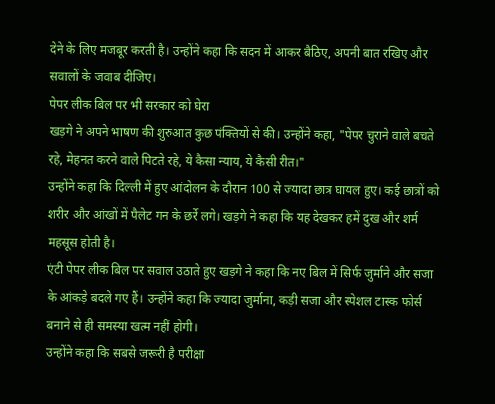देने के लिए मजबूर करती है। उन्होंने कहा कि सदन में आकर बैठिए, अपनी बात रखिए और सवालों के जवाब दीजिए।
पेपर लीक बिल पर भी सरकार को घेरा
खड़गे ने अपने भाषण की शुरुआत कुछ पंक्तियों से की। उन्होंने कहा, "पेपर चुराने वाले बचते रहे, मेहनत करने वाले पिटते रहे, ये कैसा न्याय, ये कैसी रीत।"
उन्होंने कहा कि दिल्ली में हुए आंदोलन के दौरान 100 से ज्यादा छात्र घायल हुए। कई छात्रों को शरीर और आंखों में पैलेट गन के छर्रे लगे। खड़गे ने कहा कि यह देखकर हमें दुख और शर्म महसूस होती है।
एंटी पेपर लीक बिल पर सवाल उठाते हुए खड़गे ने कहा कि नए बिल में सिर्फ जुर्माने और सजा के आंकड़े बदले गए हैं। उन्होंने कहा कि ज्यादा जुर्माना, कड़ी सजा और स्पेशल टास्क फोर्स बनाने से ही समस्या खत्म नहीं होगी।
उन्होंने कहा कि सबसे जरूरी है परीक्षा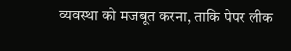व्यवस्था को मजबूत करना, ताकि पेपर लीक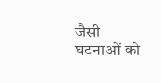जैसी घटनाओं को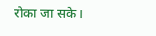रोका जा सके।